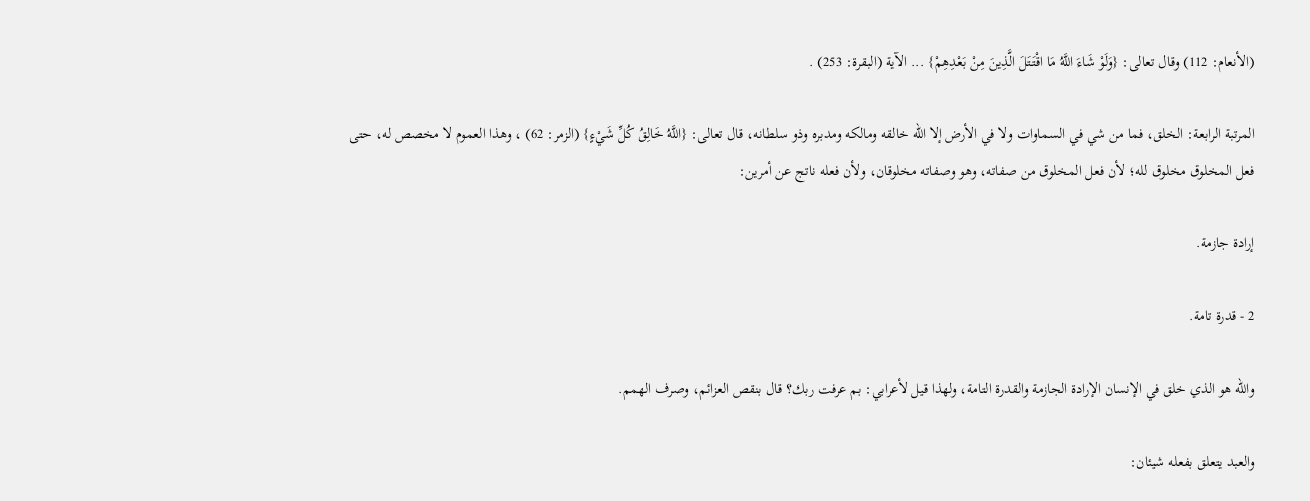(الأنعام: 112) وقال تعالى: {وَلَوْ شَاءَ اللَّهُ مَا اقْتَتَلَ الَّذِينَ مِنْ بَعْدِهِمْ} ... الآية (البقرة: 253) .

المرتبة الرابعة: الخلق، فما من شي في السماوات ولا في الأرض إلا الله خالقه ومالكه ومدبره وذو سلطانه، قال تعالى: {اللَّهُ خَالِقُ كُلِّ شَيْءٍ} (الزمر: 62) ، وهذا العموم لا مخصص له، حتى فعل المخلوق مخلوق لله؛ لأن فعل المخلوق من صفاته، وهو وصفاته مخلوقان، ولأن فعله ناتج عن أمرين:

إرادة جازمة.

2 - قدرة تامة.

والله هو الذي خلق في الإنسان الإرادة الجازمة والقدرة التامة، ولهذا قيل لأعرابي: بم عرفت ربك؟ قال بنقص العزائم، وصرف الهمم.

والعبد يتعلق بفعله شيئان: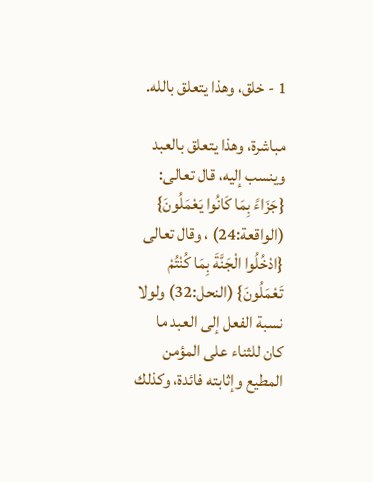1 - خلق، وهذا يتعلق بالله.

مباشرة، وهذا يتعلق بالعبد وينسب إليه، قال تعالى: {جَزَاءً بِمَا كَانُوا يَعْمَلُونَ} (الواقعة:24) ، وقال تعالى {ادْخُلُوا الْجَنَّةَ بِمَا كُنْتُمْ تَعْمَلُونَ} (النحل:32) ولولا نسبة الفعل إلى العبد ما كان للثناء على المؤمن المطيع وإثابته فائدة، وكذلك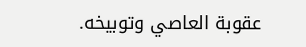عقوبة العاصي وتوبيخه.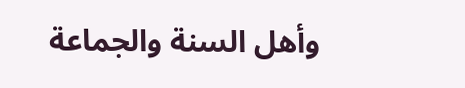وأهل السنة والجماعة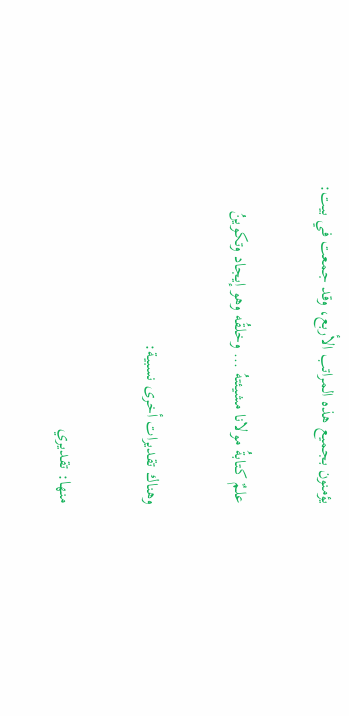يؤمنون بجميع هذه المراتب الأربع، وقد جمعت في بيت:

علمٌ كتابةُ مولانا مشيئتهُ ... وخلقُه وهو إيجاد وتكوينُ

وهناك تقديرات أخرى نسبية:

منها: تقديري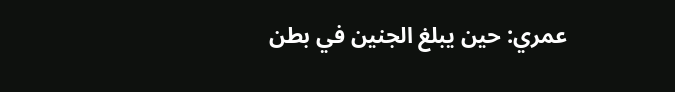عمري: حين يبلغ الجنين في بطن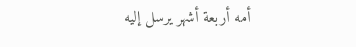أمه أربعة أشهر يرسل إليه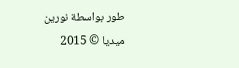طور بواسطة نورين ميديا © 2015